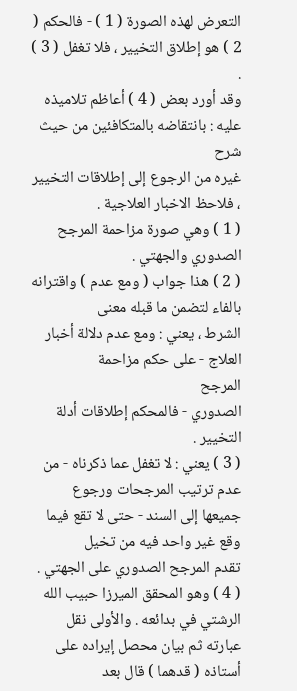التعرض لهذه الصورة ( 1 ) - فالحكم ( 2 ) هو إطلاق التخيير ، فلا تغفل ( 3 ) .
وقد أورد بعض ( 4 ) أعاظم تلاميذه عليه : بانتقاضه بالمتكافئين من حيث
شرح
غيره من الرجوع إلى إطلاقات التخيير ، فلاحظ الاخبار العلاجية .
( 1 ) وهي صورة مزاحمة المرجح الصدوري والجهتي .
( 2 ) هذا جواب ( ومع عدم ) واقترانه بالفاء لتضمن ما قبله معنى
الشرط ، يعني : ومع عدم دلالة أخبار العلاج - على حكم مزاحمة
المرجح
الصدوري - فالمحكم إطلاقات أدلة التخيير .
( 3 ) يعني : لا تغفل عما ذكرناه - من عدم ترتيب المرجحات ورجوع
جميعها إلى السند - حتى لا تقع فيما وقع غير واحد فيه من تخيل
تقدم المرجح الصدوري على الجهتي .
( 4 ) وهو المحقق الميرزا حبيب الله الرشتي في بدائعه . والأولى نقل
عبارته ثم بيان محصل إيراده على أستاذه ( قدهما ) قال بعد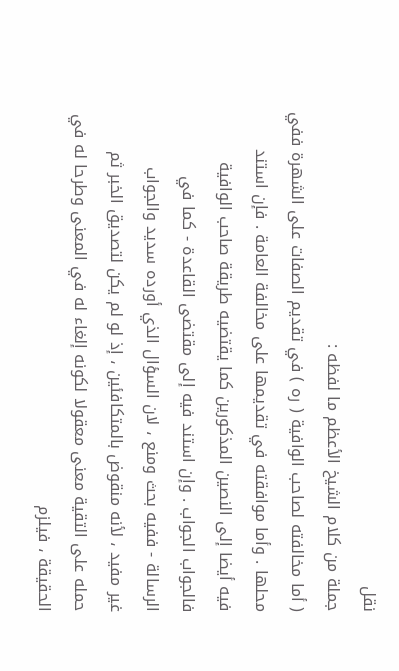نقل
جملة من كلام الشيخ الأعظم ما لفظه :
( أما مخالفته لصاحب الوافية ( ره ) في تقديم الصفات على الشهرة ففي
محلها . وأما موافقته في تقديمها على مخالفة العامة . فإن استند
فيه أيضا إلى النصين المذكورين كما يقتضيه طريقة صاحب الوافية
فالجواب الجواب . وإن استند فيه إلى مقتضى القاعدة - كما في
الرسالة - ففيه بحث ومنع ، لان السؤال الذي أورده سديد والجواب
غير مفيد ، لأنه منقوض بالمتكافئين ، إذ لو لم يكن لتصديق الخبر ثم
حمله على التقية معنى معقولا لكونه إلغاء له في المعنى وطرحا له في
الحقيقة ، فيلزم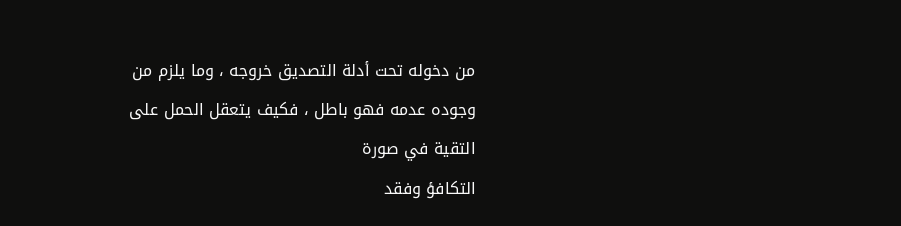من دخوله تحت أدلة التصديق خروجه ، وما يلزم من
وجوده عدمه فهو باطل ، فكيف يتعقل الحمل على التقية في صورة
التكافؤ وفقد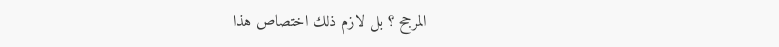المرجح ؟ بل لازم ذلك اختصاص هذا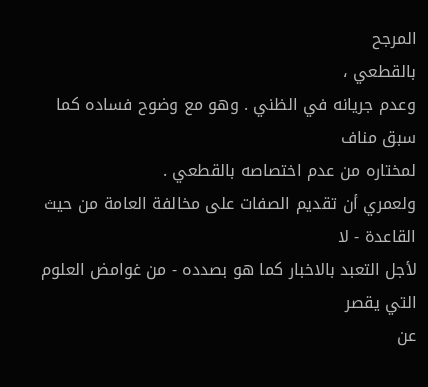المرجح
بالقطعي ،
وعدم جريانه في الظني . وهو مع وضوح فساده كما سبق مناف
لمختاره من عدم اختصاصه بالقطعي .
ولعمري أن تقديم الصفات على مخالفة العامة من حيث القاعدة - لا
لأجل التعبد بالاخبار كما هو بصدده - من غوامض العلوم التي يقصر
عن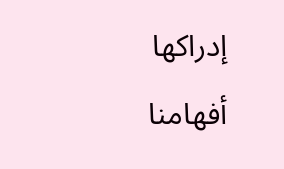إدراكها أفهامنا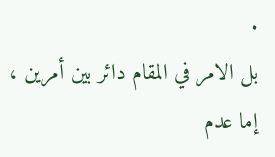.
بل الامر في المقام دائر بين أمرين ، إما عدم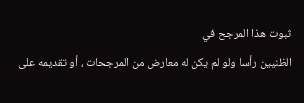ثبوت هذا المرجح في
الظنيين رأسا ولو لم يكن له معارض من المرجحات ، أو تقديمه على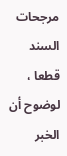مرجحات السند قطعا ، لوضوح أن الخبر